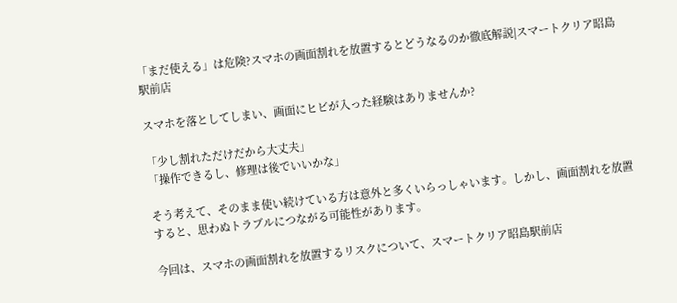「まだ使える」は危険?スマホの画面割れを放置するとどうなるのか徹底解説|スマートクリア昭島駅前店

スマホを落としてしまい、画面にヒビが入った経験はありませんか?

「少し割れただけだから大丈夫」
「操作できるし、修理は後でいいかな」

そう考えて、そのまま使い続けている方は意外と多くいらっしゃいます。しかし、画面割れを放置すると、思わぬトラブルにつながる可能性があります。

今回は、スマホの画面割れを放置するリスクについて、スマートクリア昭島駅前店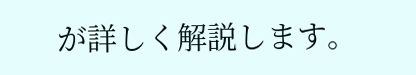が詳しく解説します。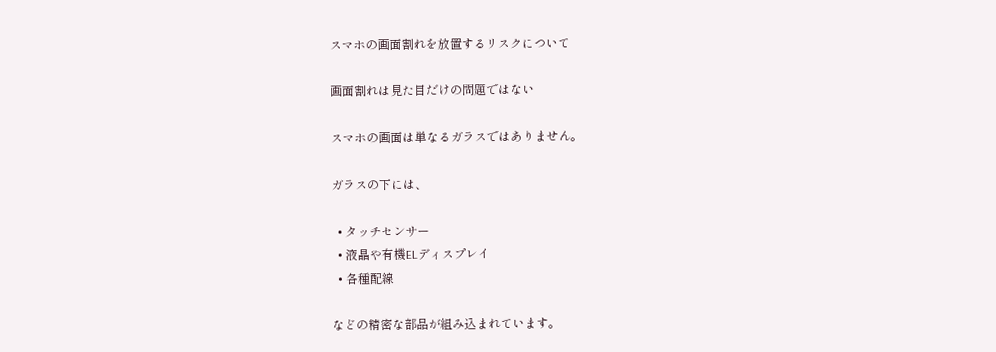スマホの画面割れを放置するリスクについて

画面割れは見た目だけの問題ではない

スマホの画面は単なるガラスではありません。

ガラスの下には、

  • タッチセンサー
  • 液晶や有機ELディスプレイ
  • 各種配線

などの精密な部品が組み込まれています。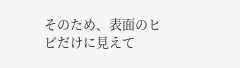そのため、表面のヒビだけに見えて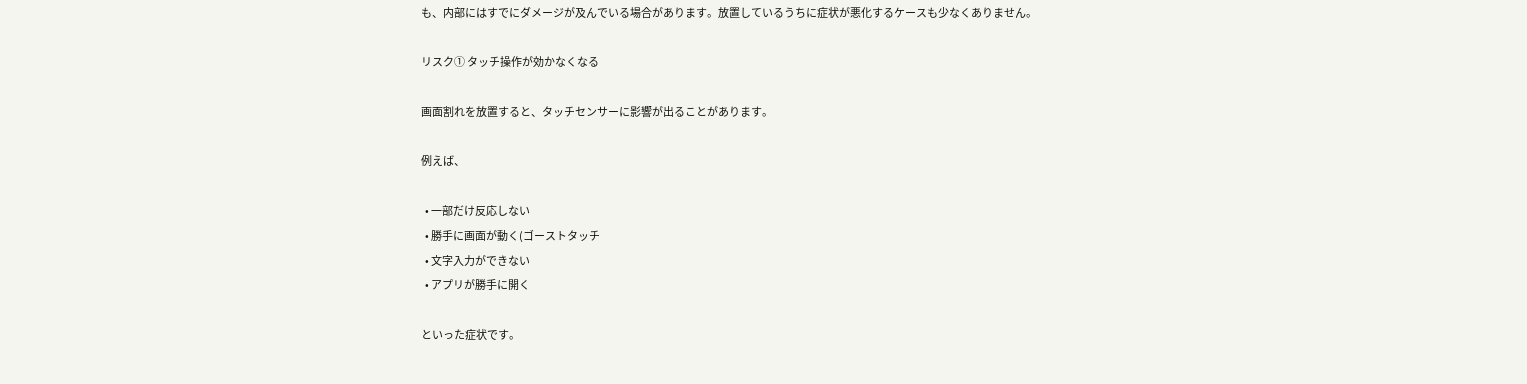も、内部にはすでにダメージが及んでいる場合があります。放置しているうちに症状が悪化するケースも少なくありません。

リスク① タッチ操作が効かなくなる

画面割れを放置すると、タッチセンサーに影響が出ることがあります。

例えば、

  • 一部だけ反応しない
  • 勝手に画面が動く(ゴーストタッチ
  • 文字入力ができない
  • アプリが勝手に開く

といった症状です。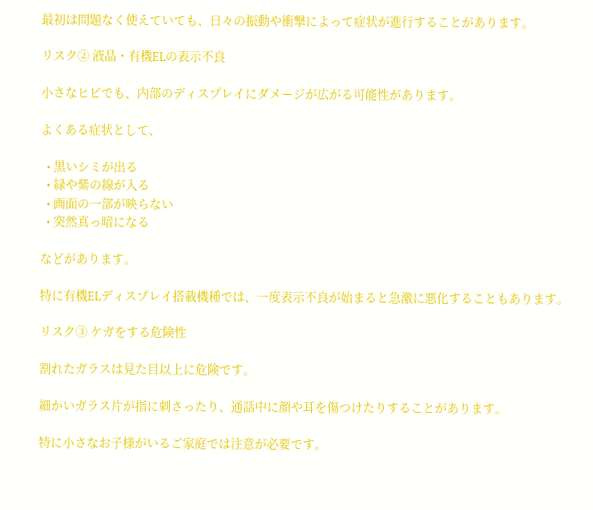最初は問題なく使えていても、日々の振動や衝撃によって症状が進行することがあります。

リスク② 液晶・有機ELの表示不良

小さなヒビでも、内部のディスプレイにダメージが広がる可能性があります。

よくある症状として、

  • 黒いシミが出る
  • 緑や紫の線が入る
  • 画面の一部が映らない
  • 突然真っ暗になる

などがあります。

特に有機ELディスプレイ搭載機種では、一度表示不良が始まると急激に悪化することもあります。

リスク③ ケガをする危険性

割れたガラスは見た目以上に危険です。

細かいガラス片が指に刺さったり、通話中に顔や耳を傷つけたりすることがあります。

特に小さなお子様がいるご家庭では注意が必要です。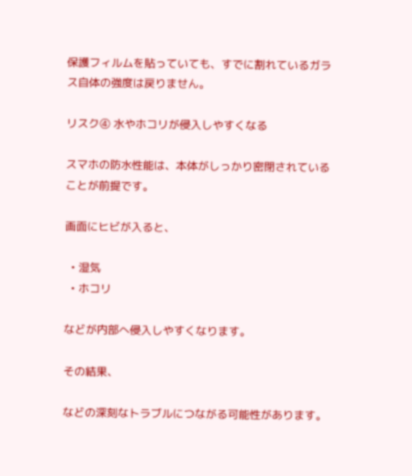保護フィルムを貼っていても、すでに割れているガラス自体の強度は戻りません。

リスク④ 水やホコリが侵入しやすくなる

スマホの防水性能は、本体がしっかり密閉されていることが前提です。

画面にヒビが入ると、

  • 湿気
  • ホコリ

などが内部へ侵入しやすくなります。

その結果、

などの深刻なトラブルにつながる可能性があります。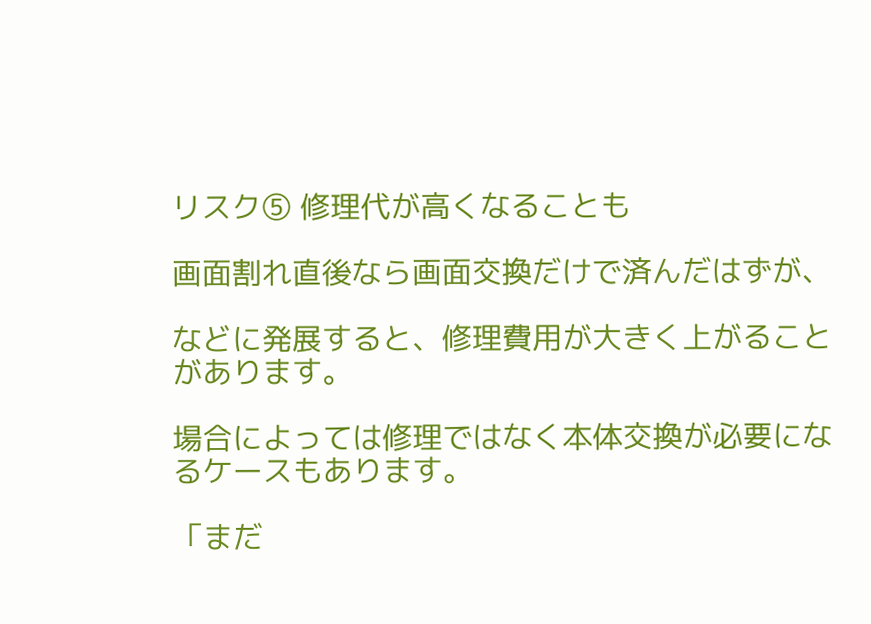リスク⑤ 修理代が高くなることも

画面割れ直後なら画面交換だけで済んだはずが、

などに発展すると、修理費用が大きく上がることがあります。

場合によっては修理ではなく本体交換が必要になるケースもあります。

「まだ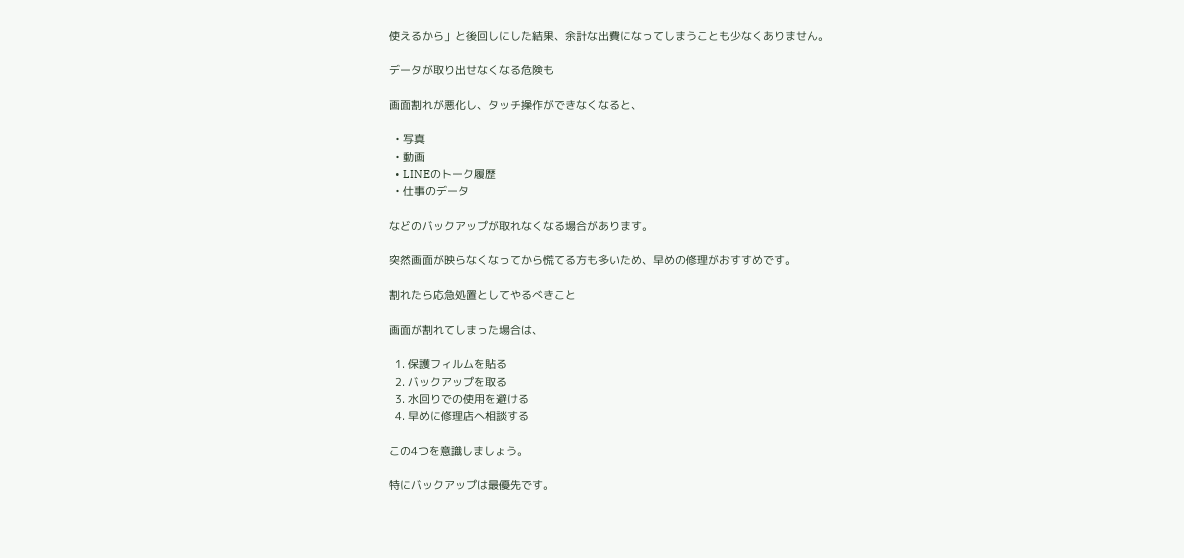使えるから」と後回しにした結果、余計な出費になってしまうことも少なくありません。

データが取り出せなくなる危険も

画面割れが悪化し、タッチ操作ができなくなると、

  • 写真
  • 動画
  • LINEのトーク履歴
  • 仕事のデータ

などのバックアップが取れなくなる場合があります。

突然画面が映らなくなってから慌てる方も多いため、早めの修理がおすすめです。

割れたら応急処置としてやるべきこと

画面が割れてしまった場合は、

  1. 保護フィルムを貼る
  2. バックアップを取る
  3. 水回りでの使用を避ける
  4. 早めに修理店へ相談する

この4つを意識しましょう。

特にバックアップは最優先です。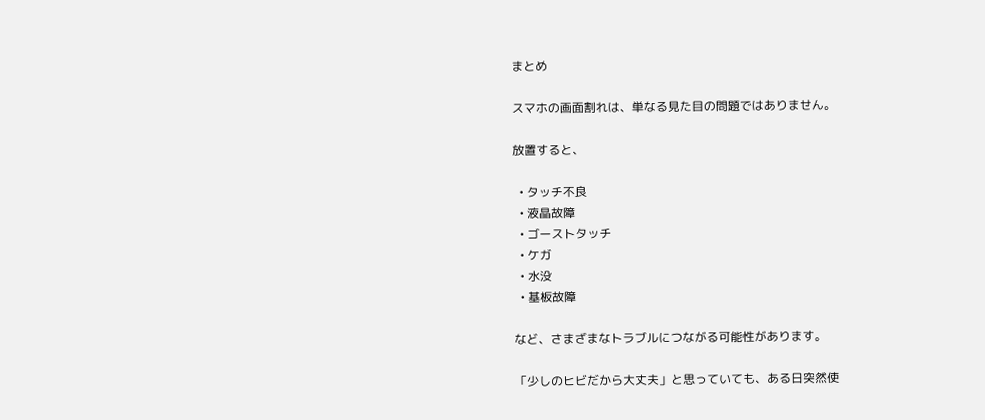まとめ

スマホの画面割れは、単なる見た目の問題ではありません。

放置すると、

  • タッチ不良
  • 液晶故障
  • ゴーストタッチ
  • ケガ
  • 水没
  • 基板故障

など、さまざまなトラブルにつながる可能性があります。

「少しのヒビだから大丈夫」と思っていても、ある日突然使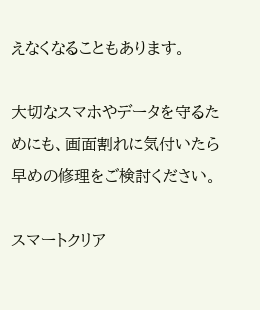えなくなることもあります。

大切なスマホやデータを守るためにも、画面割れに気付いたら早めの修理をご検討ください。

スマートクリア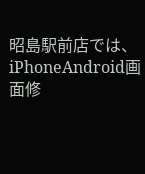昭島駅前店では、iPhoneAndroid画面修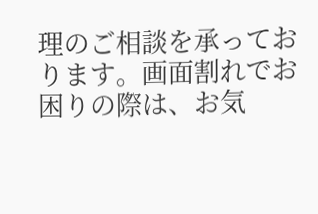理のご相談を承っております。画面割れでお困りの際は、お気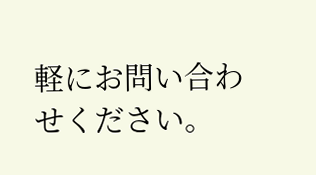軽にお問い合わせください。